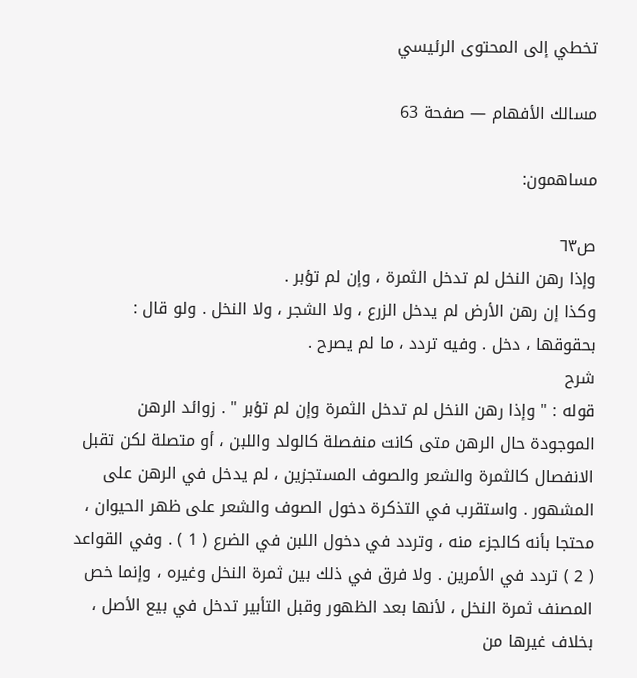تخطي إلى المحتوى الرئيسي

مسالك الأفهام — صفحة 63

مساهمون:

ص٦٣
وإذا رهن النخل لم تدخل الثمرة ، وإن لم تؤبر .
وكذا إن رهن الأرض لم يدخل الزرع ، ولا الشجر ، ولا النخل . ولو قال : بحقوقها ، دخل . وفيه تردد ، ما لم يصرح .
شرح
قوله : " وإذا رهن النخل لم تدخل الثمرة وإن لم تؤبر " . زوائد الرهن الموجودة حال الرهن متى كانت منفصلة كالولد واللبن ، أو متصلة لكن تقبل الانفصال كالثمرة والشعر والصوف المستجزين ، لم يدخل في الرهن على المشهور . واستقرب في التذكرة دخول الصوف والشعر على ظهر الحيوان ، محتجا بأنه كالجزء منه ، وتردد في دخول اللبن في الضرع ( 1 ) . وفي القواعد ( 2 ) تردد في الأمرين . ولا فرق في ذلك بين ثمرة النخل وغيره ، وإنما خص المصنف ثمرة النخل ، لأنها بعد الظهور وقبل التأبير تدخل في بيع الأصل ، بخلاف غيرها من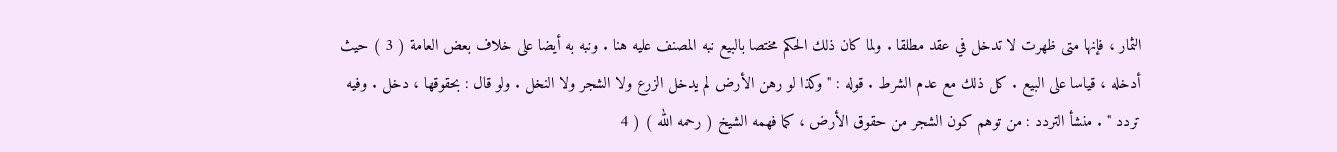الثمار ، فإنها متى ظهرت لا تدخل في عقد مطلقا . ولما كان ذلك الحكم مختصا بالبيع نبه المصنف عليه هنا . ونبه به أيضا على خلاف بعض العامة ( 3 ) حيث أدخله ، قياسا على البيع . كل ذلك مع عدم الشرط . قوله : " وكذا لو رهن الأرض لم يدخل الزرع ولا الشجر ولا النخل . ولو قال : بحقوقها ، دخل . وفيه تردد " . منشأ التردد : من توهم كون الشجر من حقوق الأرض ، كما فهمه الشيخ ( رحمه الله ) ( 4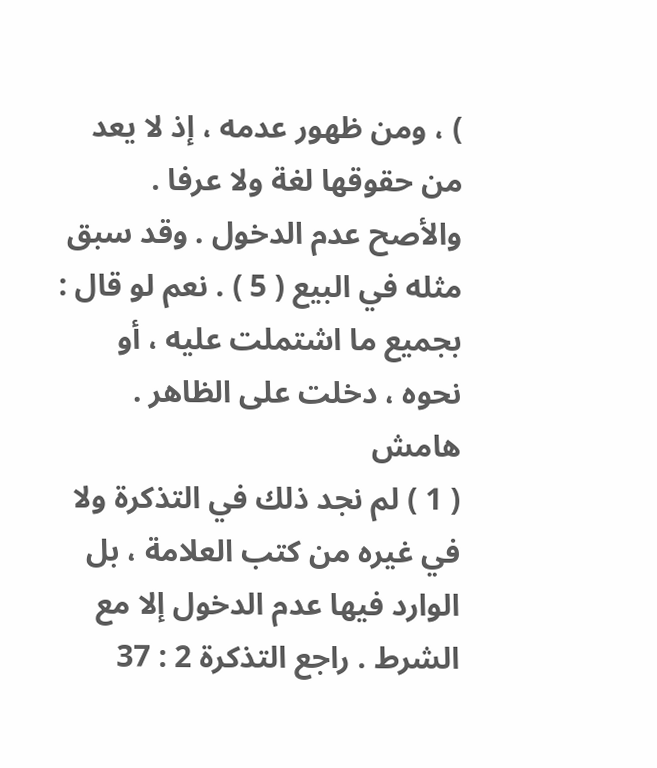) ، ومن ظهور عدمه ، إذ لا يعد من حقوقها لغة ولا عرفا . والأصح عدم الدخول . وقد سبق مثله في البيع ( 5 ) . نعم لو قال : بجميع ما اشتملت عليه ، أو نحوه ، دخلت على الظاهر .
هامش
( 1 ) لم نجد ذلك في التذكرة ولا في غيره من كتب العلامة ، بل الوارد فيها عدم الدخول إلا مع الشرط . راجع التذكرة 2 : 37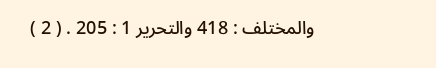والمختلف : 418 والتحرير 1 : 205 . ( 2 )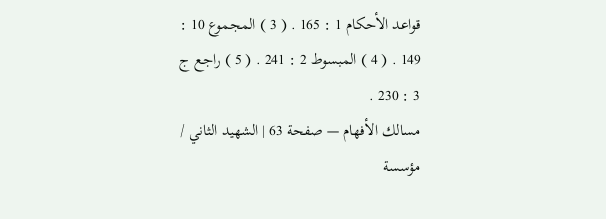قواعد الأحكام 1 : 165 . ( 3 ) المجموع 10 : 149 . ( 4 ) المبسوط 2 : 241 . ( 5 ) راجع ج 3 : 230 .
مسالك الأفهام — صفحة 63 | الشهيد الثاني / مؤسسة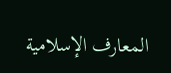المعارف الإسلامية